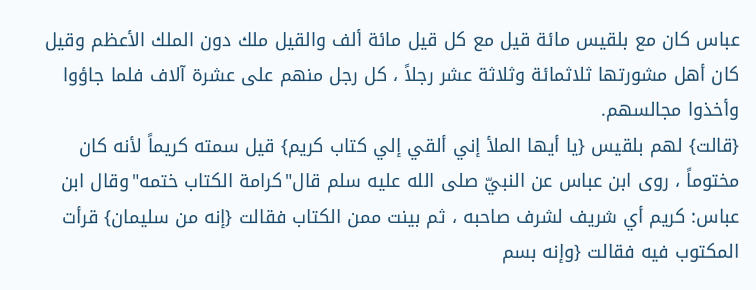عباس كان مع بلقيس مائة قيل مع كل قيل مائة ألف والقيل ملك دون الملك الأعظم وقيل كان أهل مشورتها ثلاثمائة وثلاثة عشر رجلاً ، كل رجل منهم على عشرة آلاف فلما جاؤوا وأخذوا مجالسهم.
{قالت} لهم بلقيس {يا أيها الملأ إني ألقي إلي كتاب كريم} قيل سمته كريماً لأنه كان مختوماً ، روى ابن عباس عن النبيّ صلى الله عليه سلم قال"كرامة الكتاب ختمه"وقال ابن عباس: كريم أي شريف لشرف صاحبه ، ثم بينت ممن الكتاب فقالت {إنه من سليمان} قرأت المكتوب فيه فقالت {وإنه بسم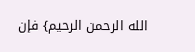الله الرحمن الرحيم} فإن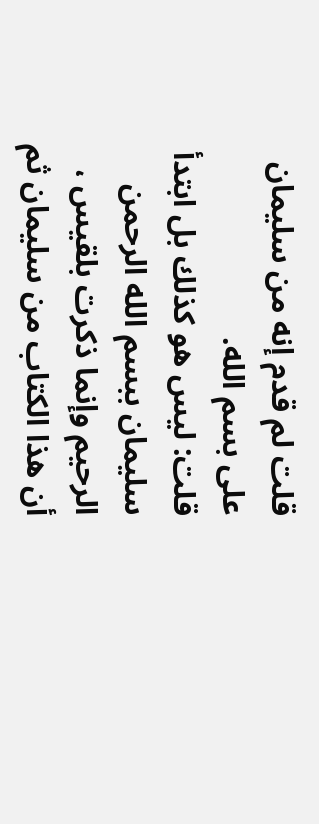قلت لم قدم إنه من سليمان على بسم الله.
قلت: ليس هو كذلك بل ابتدأ سليمان ببسم الله الرحمن الرحيم وإنما ذكرت بلقيس ، أن هذا الكتاب من سليمان ثم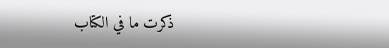ذكرت ما في الكتاب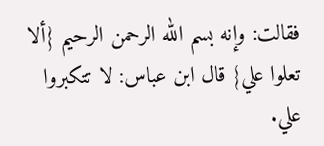فقالت: وإنه بسم الله الرحمن الرحيم {ألا تعلوا علي} قال ابن عباس: لا تتكبروا علي.